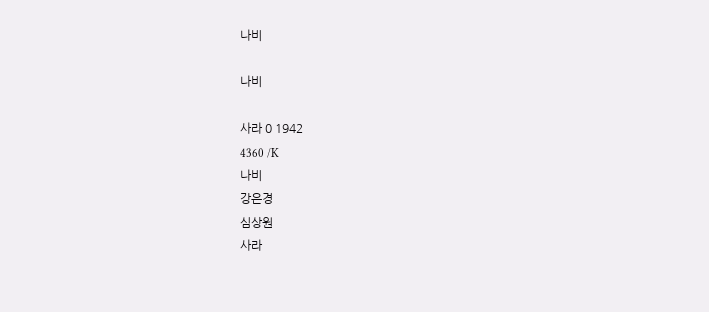나비

나비

사라 0 1942
4360 /K
나비
강은경
심상원
사라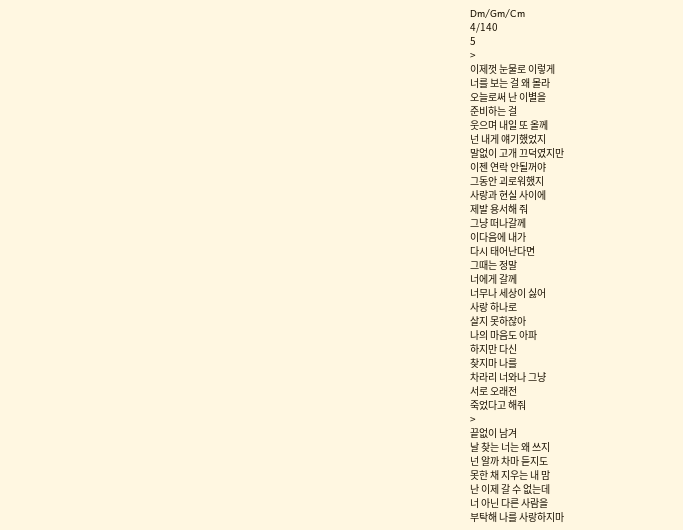Dm/Gm/Cm
4/140
5
>
이제껏 눈물로 이렇게
너를 보는 걸 왜 몰라
오늘로써 난 이별을
준비하는 걸
웃으며 내일 또 올께
넌 내게 얘기했었지
말없이 고개 끄덕였지만
이젠 연락 안될꺼야
그동안 괴로워했지
사랑과 현실 사이에
제발 용서해 줘
그냥 떠나갈께
이다음에 내가
다시 태어난다면
그때는 정말
너에게 갈께
너무나 세상이 싫어
사랑 하나로
살지 못하잖아
나의 마음도 아파
하지만 다신
찾지마 나를
차라리 너와나 그냥
서로 오래전
죽었다고 해줘
>
끝없이 남겨
날 찾는 너는 왜 쓰지
넌 알까 차마 듣지도
못한 채 지우는 내 맘
난 이제 갈 수 없는데
너 아닌 다른 사람을
부탁해 나를 사랑하지마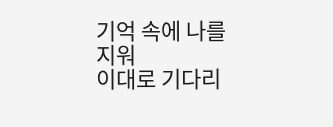기억 속에 나를 지워
이대로 기다리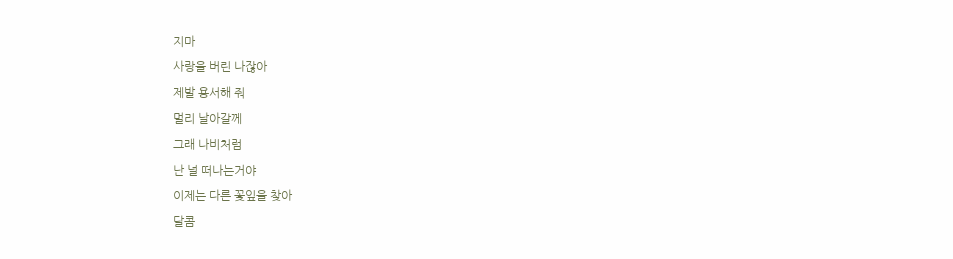지마
사랑을 버린 나잖아
제발 용서해 줘
멀리 날아갈께
그래 나비처럼
난 널 떠나는거야
이제는 다른 꽃잎을 찾아
달콤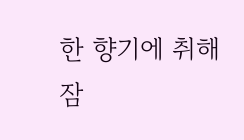한 향기에 취해
잠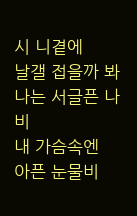시 니곁에
날갤 접을까 봐
나는 서글픈 나비
내 가슴속엔
아픈 눈물비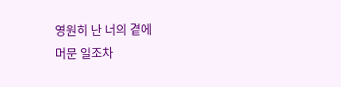영원히 난 너의 곁에
머문 일조차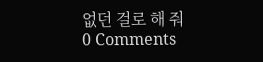없던 걸로 해 줘
0 Comments